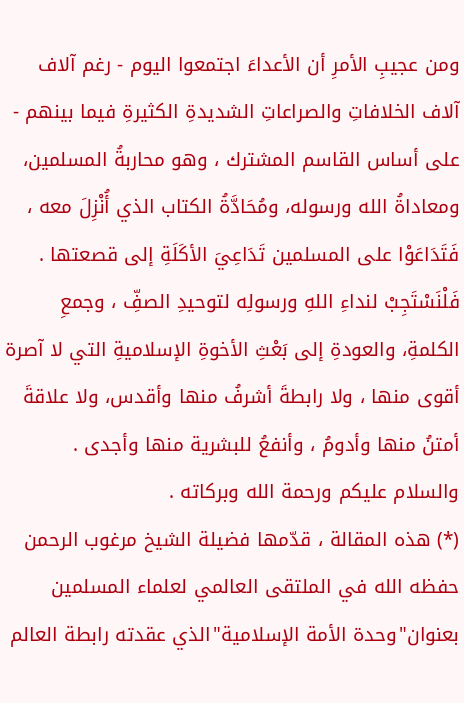ومن عجيبِ الأمرِ أن الأعداءَ اجتمعوا اليوم - رغم آلاف آلاف الخلافاتِ والصراعاتِ الشديدةِ الكثيرةِ فيما بينهم - على أساس القاسم المشترك ، وهو محاربةُ المسلمين، ومعاداةُ الله ورسوله، ومُحَادَّةُ الكتاب الذي أُنْزِلَ معه ، فَتَدَاعَوْا على المسلمين تَدَاعِيَ الأكَلَةِ إلى قصعتها .
فَلْنَسْتَجِبْ لنداءِ اللهِ ورسولِه لتوحيدِ الصفِّ ، وجمعِ الكلمةِ، والعودةِ إلى بَعْثِ الأخوةِ الإسلاميةِ التي لا آصرة أقوى منها ، ولا رابطةَ أشرفُ منها وأقدس، ولا علاقةَ أمتنُ منها وأدومُ ، وأنفعُ للبشرية منها وأجدى .
والسلام عليكم ورحمة الله وبركاته .
(*) هذه المقالة ، قدّمها فضيلة الشيخ مرغوب الرحمن حفظه الله في الملتقى العالمي لعلماء المسلمين بعنوان"وحدة الأمة الإسلامية"الذي عقدته رابطة العالم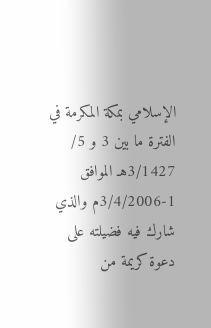الإسلامي بمكة المكرمة في الفترة ما بين 3 و 5/ 3/1427هـ الموافق 1-3/4/2006م والذي شارك فيه فضيلته على دعوة كريمة من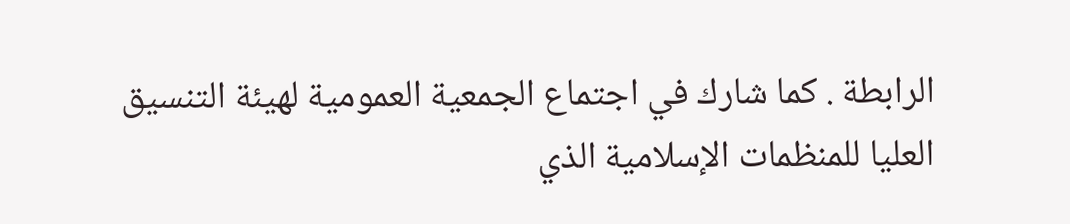الرابطة . كما شارك في اجتماع الجمعية العمومية لهيئة التنسيق العليا للمنظمات الإسلامية الذي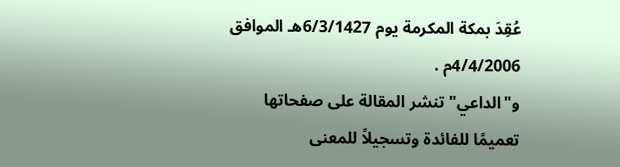عُقِدَ بمكة المكرمة يوم 6/3/1427هـ الموافق 4/4/2006م .
و"الداعي"تنشر المقالة على صفحاتها تعميمًا للفائدة وتسجيلاً للمعنى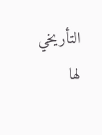التأريخي لها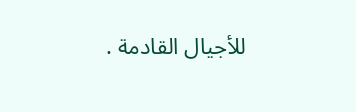للأجيال القادمة .